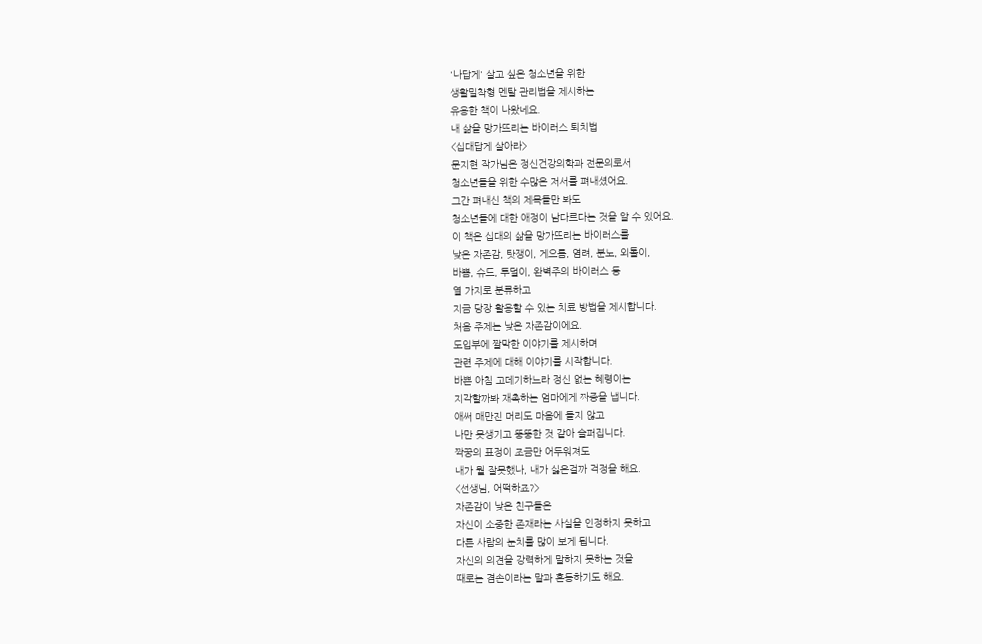'나답게' 살고 싶은 청소년을 위한
생활밀착형 멘탈 관리법을 제시하는
유용한 책이 나왔네요.
내 삶을 망가뜨리는 바이러스 퇴치법
<십대답게 살아라>
문지현 작가님은 정신건강의학과 전문의로서
청소년들을 위한 수많은 저서를 펴내셨어요.
그간 펴내신 책의 제목들만 봐도
청소년들에 대한 애정이 남다르다는 것을 알 수 있어요.
이 책은 십대의 삶을 망가뜨리는 바이러스를
낮은 자존감, 탓쟁이, 게으름, 염려, 분노, 외톨이,
바쁨, 슈드, 투덜이, 완벽주의 바이러스 등
열 가지로 분류하고
지금 당장 활용할 수 있는 치료 방법을 제시합니다.
처음 주제는 낮은 자존감이에요.
도입부에 짤막한 이야기를 제시하며
관련 주제에 대해 이야기를 시작합니다.
바쁜 아침 고데기하느라 정신 없는 혜령이는
지각할까봐 재촉하는 엄마에게 짜증을 냅니다.
애써 매만진 머리도 마음에 들지 않고
나만 못생기고 뚱뚱한 것 같아 슬퍼집니다.
짝꿍의 표정이 조금만 어두워져도
내가 뭘 잘못했나, 내가 싫은걸까 걱정을 해요.
<선생님, 어떡하죠?>
자존감이 낮은 친구들은
자신이 소중한 존재라는 사실을 인정하지 못하고
다른 사람의 눈치를 많이 보게 됩니다.
자신의 의견을 강력하게 말하지 못하는 것을
때로는 겸손이라는 말과 혼동하기도 해요.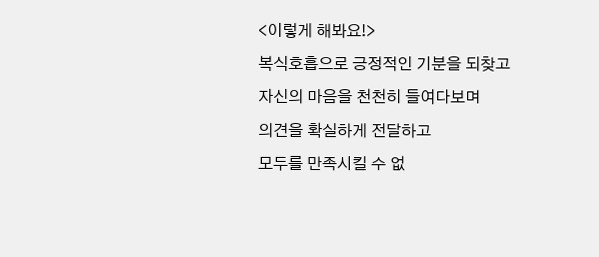<이렇게 해봐요!>
복식호흡으로 긍정적인 기분을 되찾고
자신의 마음을 천천히 들여다보며
의견을 확실하게 전달하고
모두를 만족시킬 수 없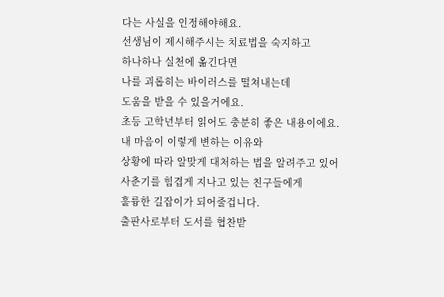다는 사실을 인정해야해요.
선생님이 제시해주시는 치료법을 숙지하고
하나하나 실천에 옮긴다면
나를 괴롭히는 바이러스를 떨쳐내는데
도움을 받을 수 있을거에요.
초등 고학년부터 읽어도 충분히 좋은 내용이에요.
내 마음이 이렇게 변하는 이유와
상황에 따라 알맞게 대처하는 법을 알려주고 있어
사춘기를 힘겹게 지나고 있는 친구들에게
훌륭한 길잡이가 되어줄겁니다.
출판사로부터 도서를 협찬받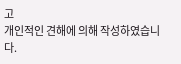고
개인적인 견해에 의해 작성하였습니다.